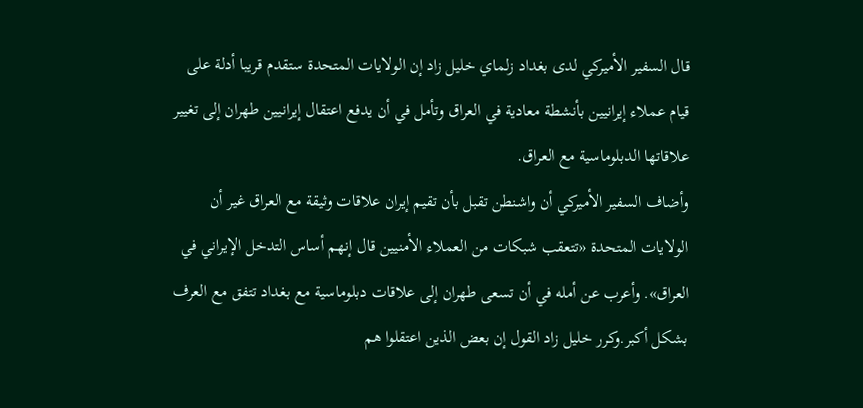قال السفير الأميركي لدى بغداد زلماي خليل زاد إن الولايات المتحدة ستقدم قريبا أدلة على قيام عملاء إيرانيين بأنشطة معادية في العراق وتأمل في أن يدفع اعتقال إيرانيين طهران إلى تغيير علاقاتها الدبلوماسية مع العراق.
وأضاف السفير الأميركي أن واشنطن تقبل بأن تقيم إيران علاقات وثيقة مع العراق غير أن الولايات المتحدة «تتعقب شبكات من العملاء الأمنيين قال إنهم أساس التدخل الإيراني في العراق». وأعرب عن أمله في أن تسعى طهران إلى علاقات دبلوماسية مع بغداد تتفق مع العرف بشكل أكبر.وكرر خليل زاد القول إن بعض الذين اعتقلوا هم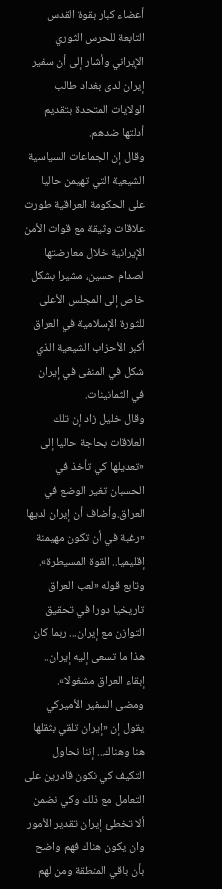أعضاء كبار بقوة القدس التابعة للحرس الثوري الإيراني وأشار إلى أن سفير إيران لدى بغداد طالب الولايات المتحدة بتقديم أدلتها ضدهم.
وقال إن الجماعات السياسية الشيعية التي تهيمن حاليا على الحكومة العراقية طورت علاقات وثيقة مع قوات الأمن الإيرانية خلال معارضتها لصدام حسين، مشيرا بشكل خاص إلى المجلس الأعلى للثورة الإسلامية في العراق أكبر الأحزاب الشيعية الذي شكل في المنفى في إيران في الثمانينات.
وقال خليل زاد إن تلك العلاقات بحاجة حاليا إلى «تعديلها كي تأخذ في الحسبان تغير الوضع في العراق.وأضاف أن إيران لديها «رغبة في أن تكون مهيمنة إقليميا.. القوة المسيطرة». وتابع قوله «لعب العراق تاريخيا دورا في تحقيق التوازن مع إيران... ربما كان هذا ما تسعى إليه إيران.. إبقاء العراق مشغولا».
ومضى السفير الأميركي يقول إن «إيران تلقي بثقلها هنا وهناك... إننا نحاول التكيف كي نكون قادرين على التعامل مع ذلك وكي نضمن ألا تخطئ إيران تقدير الأمور وان يكون هناك فهم واضح بأن باقي المنطقة ومن لهم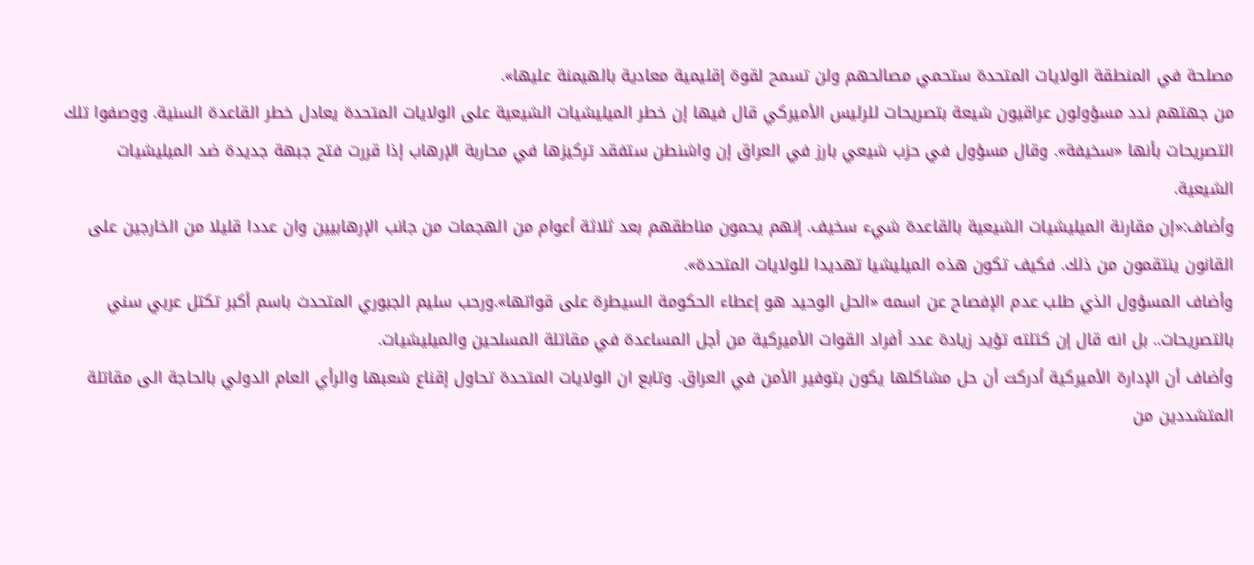مصلحة في المنطقة الولايات المتحدة ستحمي مصالحهم ولن تسمح لقوة إقليمية معادية بالهيمنة عليها».
من جهتهم ندد مسؤولون عراقيون شيعة بتصريحات للرئيس الأميركي قال فيها إن خطر الميليشيات الشيعية على الولايات المتحدة يعادل خطر القاعدة السنية. ووصفوا تلك التصريحات بأنها «سخيفة». وقال مسؤول في حزب شيعي بارز في العراق إن واشنطن ستفقد تركيزها في محاربة الإرهاب إذا قررت فتح جبهة جديدة ضد الميليشيات الشيعية.
وأضاف:«إن مقارنة الميليشيات الشيعية بالقاعدة شيء سخيف. إنهم يحمون مناطقهم بعد ثلاثة أعوام من الهجمات من جانب الإرهابيين وان عددا قليلا من الخارجين على القانون ينتقمون من ذلك. فكيف تكون هذه الميليشيا تهديدا للولايات المتحدة».
وأضاف المسؤول الذي طلب عدم الإفصاح عن اسمه «الحل الوحيد هو إعطاء الحكومة السيطرة على قواتها».ورحب سليم الجبوري المتحدث باسم أكبر تكتل عربي سني بالتصريحات.. بل انه قال إن كتلته تؤيد زيادة عدد أفراد القوات الأميركية من أجل المساعدة في مقاتلة المسلحين والميليشيات.
وأضاف أن الإدارة الأميركية أدركت أن حل مشاكلها يكون بتوفير الأمن في العراق. وتابع ان الولايات المتحدة تحاول إقناع شعبها والرأي العام الدولي بالحاجة الى مقاتلة المتشددين من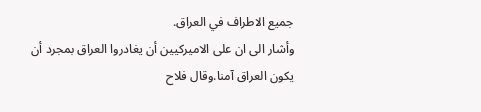جميع الاطراف في العراق.
وأشار الى ان على الاميركيين أن يغادروا العراق بمجرد أن يكون العراق آمنا.وقال فلاح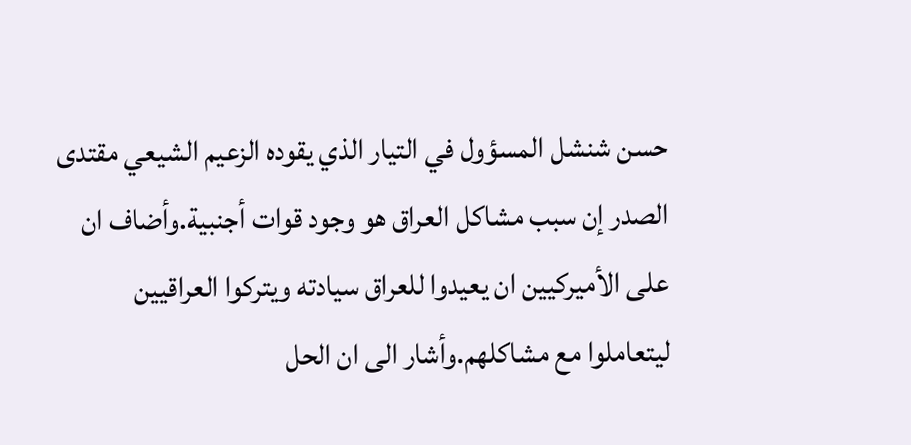حسن شنشل المسؤول في التيار الذي يقوده الزعيم الشيعي مقتدى الصدر إن سبب مشاكل العراق هو وجود قوات أجنبية.وأضاف ان على الأميركيين ان يعيدوا للعراق سيادته ويتركوا العراقيين ليتعاملوا مع مشاكلهم.وأشار الى ان الحل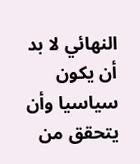النهائي لا بد أن يكون سياسيا وأن يتحقق من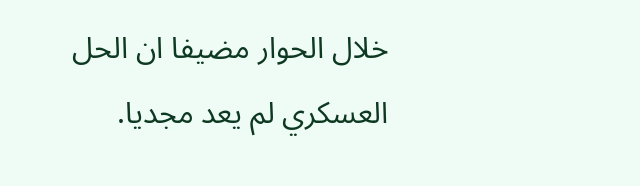خلال الحوار مضيفا ان الحل العسكري لم يعد مجديا.